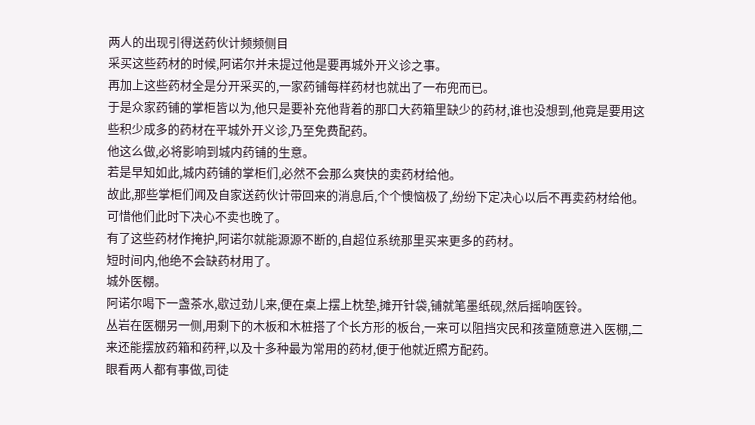两人的出现引得送药伙计频频侧目
采买这些药材的时候,阿诺尔并未提过他是要再城外开义诊之事。
再加上这些药材全是分开采买的,一家药铺每样药材也就出了一布兜而已。
于是众家药铺的掌柜皆以为,他只是要补充他背着的那口大药箱里缺少的药材,谁也没想到,他竟是要用这些积少成多的药材在平城外开义诊,乃至免费配药。
他这么做,必将影响到城内药铺的生意。
若是早知如此,城内药铺的掌柜们,必然不会那么爽快的卖药材给他。
故此,那些掌柜们闻及自家送药伙计带回来的消息后,个个懊恼极了,纷纷下定决心以后不再卖药材给他。
可惜他们此时下决心不卖也晚了。
有了这些药材作掩护,阿诺尔就能源源不断的,自超位系统那里买来更多的药材。
短时间内,他绝不会缺药材用了。
城外医棚。
阿诺尔喝下一盏茶水,歇过劲儿来,便在桌上摆上枕垫,摊开针袋,铺就笔墨纸砚,然后摇响医铃。
丛岩在医棚另一侧,用剩下的木板和木桩搭了个长方形的板台,一来可以阻挡灾民和孩童随意进入医棚,二来还能摆放药箱和药秤,以及十多种最为常用的药材,便于他就近照方配药。
眼看两人都有事做,司徒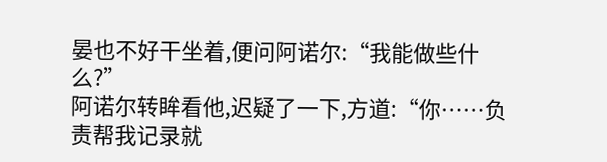晏也不好干坐着,便问阿诺尔:“我能做些什么?”
阿诺尔转眸看他,迟疑了一下,方道:“你……负责帮我记录就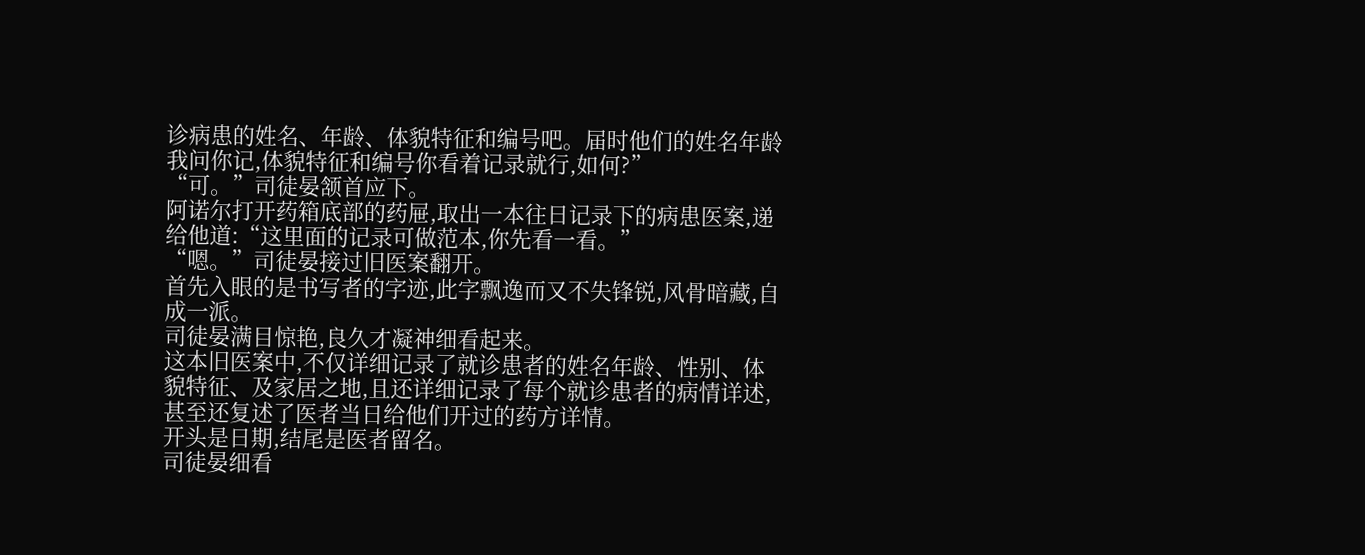诊病患的姓名、年龄、体貌特征和编号吧。届时他们的姓名年龄我问你记,体貌特征和编号你看着记录就行,如何?”
“可。”司徒晏颔首应下。
阿诺尔打开药箱底部的药屉,取出一本往日记录下的病患医案,递给他道:“这里面的记录可做范本,你先看一看。”
“嗯。”司徒晏接过旧医案翻开。
首先入眼的是书写者的字迹,此字飘逸而又不失锋锐,风骨暗藏,自成一派。
司徒晏满目惊艳,良久才凝神细看起来。
这本旧医案中,不仅详细记录了就诊患者的姓名年龄、性别、体貌特征、及家居之地,且还详细记录了每个就诊患者的病情详述,甚至还复述了医者当日给他们开过的药方详情。
开头是日期,结尾是医者留名。
司徒晏细看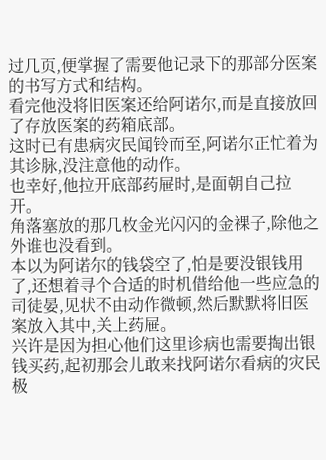过几页,便掌握了需要他记录下的那部分医案的书写方式和结构。
看完他没将旧医案还给阿诺尔,而是直接放回了存放医案的药箱底部。
这时已有患病灾民闻铃而至,阿诺尔正忙着为其诊脉,没注意他的动作。
也幸好,他拉开底部药屉时,是面朝自己拉开。
角落塞放的那几枚金光闪闪的金裸子,除他之外谁也没看到。
本以为阿诺尔的钱袋空了,怕是要没银钱用了,还想着寻个合适的时机借给他一些应急的司徒晏,见状不由动作微顿,然后默默将旧医案放入其中,关上药屉。
兴许是因为担心他们这里诊病也需要掏出银钱买药,起初那会儿敢来找阿诺尔看病的灾民极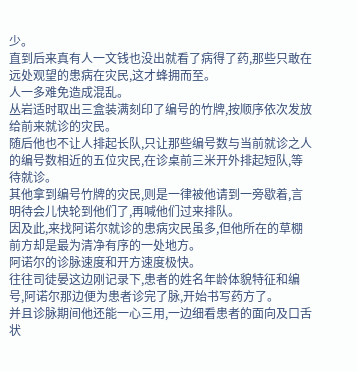少。
直到后来真有人一文钱也没出就看了病得了药,那些只敢在远处观望的患病在灾民,这才蜂拥而至。
人一多难免造成混乱。
丛岩适时取出三盒装满刻印了编号的竹牌,按顺序依次发放给前来就诊的灾民。
随后他也不让人排起长队,只让那些编号数与当前就诊之人的编号数相近的五位灾民,在诊桌前三米开外排起短队,等待就诊。
其他拿到编号竹牌的灾民,则是一律被他请到一旁歇着,言明待会儿快轮到他们了,再喊他们过来排队。
因及此,来找阿诺尔就诊的患病灾民虽多,但他所在的草棚前方却是最为清净有序的一处地方。
阿诺尔的诊脉速度和开方速度极快。
往往司徒晏这边刚记录下,患者的姓名年龄体貌特征和编号,阿诺尔那边便为患者诊完了脉,开始书写药方了。
并且诊脉期间他还能一心三用,一边细看患者的面向及口舌状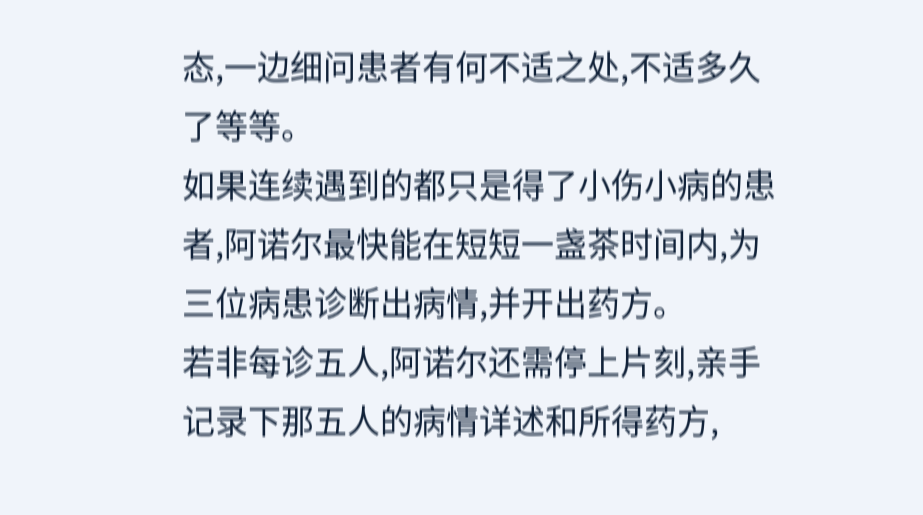态,一边细问患者有何不适之处,不适多久了等等。
如果连续遇到的都只是得了小伤小病的患者,阿诺尔最快能在短短一盏茶时间内,为三位病患诊断出病情,并开出药方。
若非每诊五人,阿诺尔还需停上片刻,亲手记录下那五人的病情详述和所得药方,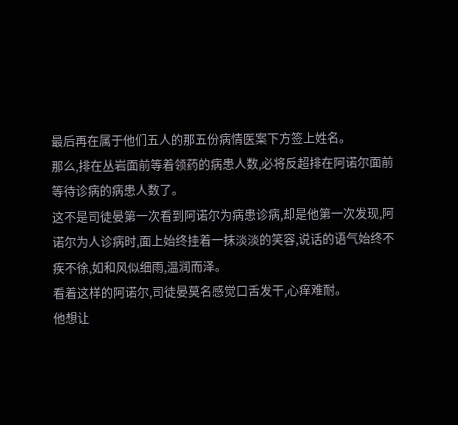最后再在属于他们五人的那五份病情医案下方签上姓名。
那么,排在丛岩面前等着领药的病患人数,必将反超排在阿诺尔面前等待诊病的病患人数了。
这不是司徒晏第一次看到阿诺尔为病患诊病,却是他第一次发现,阿诺尔为人诊病时,面上始终挂着一抹淡淡的笑容,说话的语气始终不疾不徐,如和风似细雨,温润而泽。
看着这样的阿诺尔,司徒晏莫名感觉口舌发干,心痒难耐。
他想让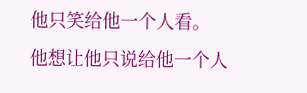他只笑给他一个人看。
他想让他只说给他一个人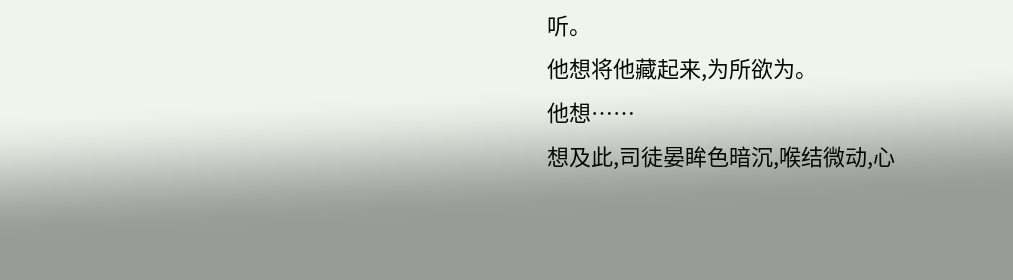听。
他想将他藏起来,为所欲为。
他想……
想及此,司徒晏眸色暗沉,喉结微动,心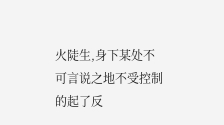火陡生,身下某处不可言说之地不受控制的起了反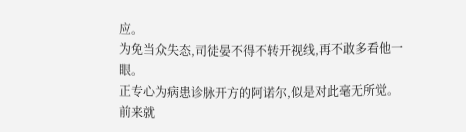应。
为免当众失态,司徒晏不得不转开视线,再不敢多看他一眼。
正专心为病患诊脉开方的阿诺尔,似是对此毫无所觉。
前来就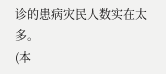诊的患病灾民人数实在太多。
(本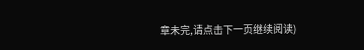章未完,请点击下一页继续阅读)